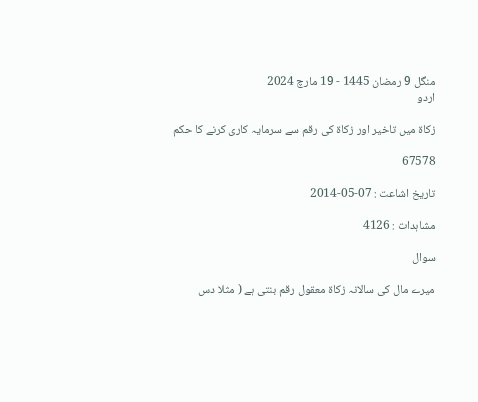منگل 9 رمضان 1445 - 19 مارچ 2024
اردو

زكاۃ ميں تاخير اور زکاۃ کی رقم سے سرمايہ كارى كرنے كا حكم

67578

تاریخ اشاعت : 07-05-2014

مشاہدات : 4126

سوال

ميرے مال كى سالانہ زكاۃ معقول رقم بنتى ہے ( مثلا دس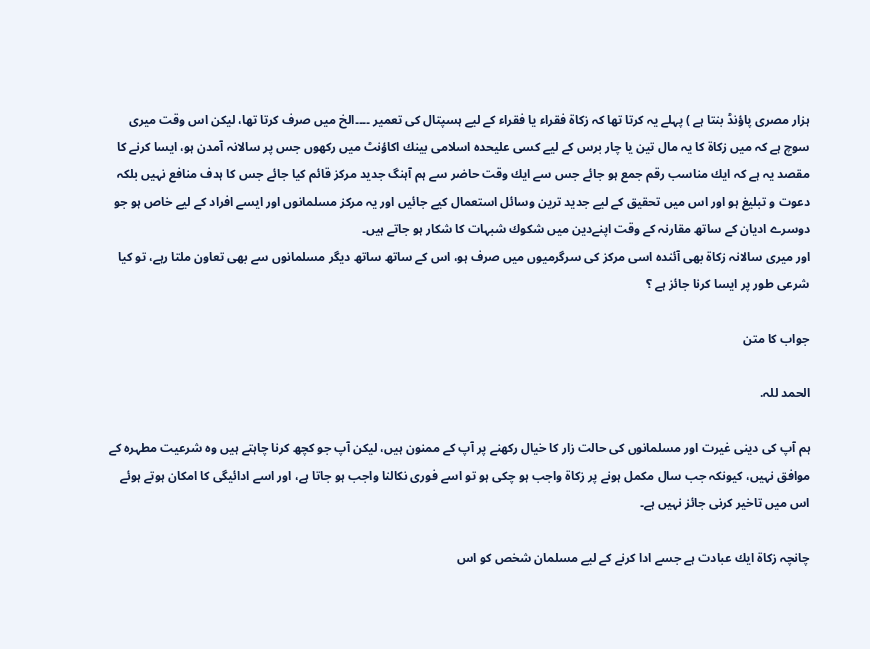ہزار مصرى پاؤنڈ بنتا ہے ) پہلے یہ کرتا تھا کہ زكاۃ فقراء يا فقراء كے ليے ہسپتال كى تعمير ۔۔۔۔الخ ميں صرف كرتا تھا، ليكن اس وقت ميرى سوچ ہے كہ ميں زكاۃ كا يہ مال تين يا چار برس كے ليے كسى علیحدہ اسلامی بینك اكاؤنٹ میں ركھوں جس پر سالانہ آمدن ہو، ايسا كرنے كا مقصد يہ ہے كہ ايك مناسب رقم جمع ہو جائے جس سے ايك وقت حاضر سے ہم آہنگ جدید مركز قائم كيا جائے جس كا ہدف منافع نہيں بلكہ دعوت و تبليغ ہو اور اس ميں تحقیق كے ليے جديد ترين وسائل استعمال كيے جائيں اور يہ مركز مسلمانوں اور ايسے افراد كے ليے خاص ہو جو دوسرے اديان كے ساتھ مقارنہ كے وقت اپنےدين ميں شكوك شبہات کا شکار ہو جاتے ہیں۔
اور ميرى سالانہ زكاۃ بھى آئندہ اسى مركز کی سرگرمیوں ميں صرف ہو، اس كے ساتھ ساتھ دیگر مسلمانوں سے بھى تعاون ملتا رہے، تو كيا شرعى طور پر ايسا كرنا جائز ہے ؟

جواب کا متن

الحمد للہ.

ہم آپ كى دينى غيرت اور مسلمانوں كى حالت زار کا خیال رکھنے پر آپ كے ممنون ہيں، ليكن آپ جو كچھ كرنا چاہتے ہيں وہ شرعيت مطہرہ كے موافق نہيں، كيونكہ جب سال مكمل ہونے پر زكاۃ واجب ہو چكى ہو تو اسے فورى نكالنا واجب ہو جاتا ہے، اور اسے ادائيگى كا امكان ہوتے ہوئے اس ميں تاخير كرنى جائز نہيں ہے۔

چانچہ زكاۃ ايك عبادت ہے جسے ادا كرنے كے ليے مسلمان شخص كو اس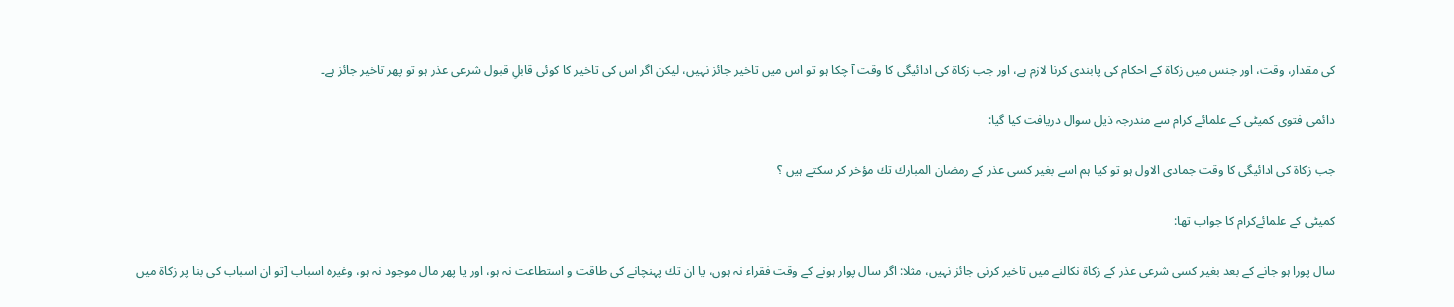كى مقدار، وقت، اور جنس ميں زكاۃ كے احكام کی پابندی كرنا لازم ہے، اور جب زكاۃ كى ادائيگى كا وقت آ چكا ہو تو اس ميں تاخير جائز نہيں، ليكن اگر اس كى تاخير كا كوئى قابلِ قبول شرعی عذر ہو تو پھر تاخير جائز ہے۔

دائمی فتوى كميٹى كے علمائے كرام سے مندرجہ ذيل سوال دريافت كيا گيا:

جب زكاۃ كى ادائيگى كا وقت جمادى الاول ہو تو كيا ہم اسے بغير كسى عذر كے رمضان المبارك تك مؤخر كر سكتے ہيں ؟

كميٹى كے علمائےكرام كا جواب تھا:

سال پورا ہو جانے كے بعد بغير كسى شرعى عذر كے زكاۃ نكالنے ميں تاخير كرنى جائز نہيں، مثلا: اگر سال پوار ہونے كے وقت فقراء نہ ہوں، يا ان تك پہنچانے كى طاقت و استطاعت نہ ہو، اور يا پھر مال موجود نہ ہو، وغيرہ اسباب [تو ان اسباب كى بنا پر زكاۃ ميں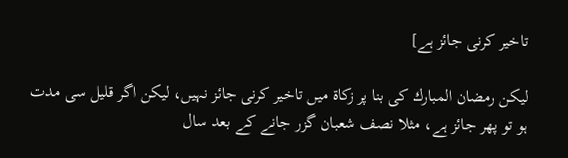تاخير كرنى جائز ہے]

ليكن رمضان المبارك كى بنا پر زكاۃ ميں تاخير كرنى جائز نہيں، ليكن اگر قليل سى مدت ہو تو پھر جائز ہے، مثلا نصف شعبان گزر جانے كے بعد سال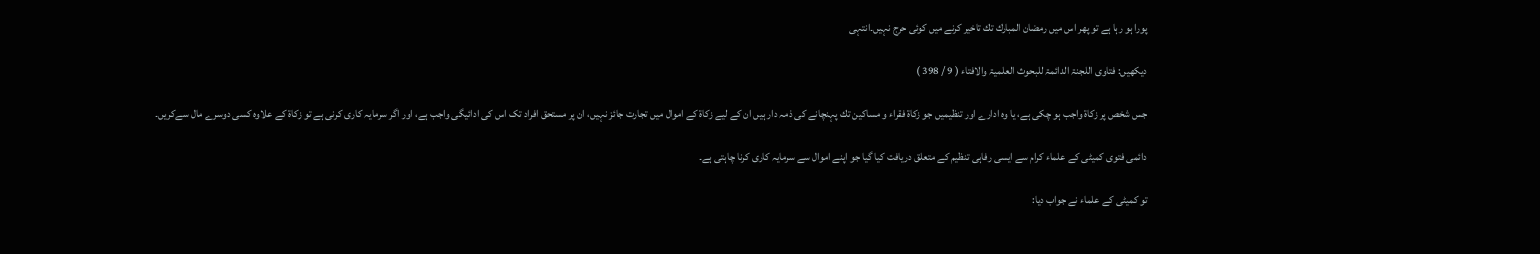پورا ہو رہا ہے تو پھر اس ميں رمضان المبارك تك تاخير كرنے ميں كوئى حرج نہيں۔انتہى

دیکھیں: فتاوى اللجنۃ الدائمۃ للبحوث العلميۃ والافتاء ( 9 / 398 )

جس شخص پر زكاۃ واجب ہو چكى ہے، يا وہ ادارے اور تنظیمیں جو زكاۃ فقراء و مساكين تك پہنچانے كى ذمہ دار ہيں ان كے ليے زكاۃ كے اموال ميں تجارت جائز نہيں، ان پر مستحق افراد تک اس كى ادائيگى واجب ہے، اور اگر سرمايہ كارى کرنی ہے تو زكاۃ كے علاوہ کسی دوسرے مال سےكريں۔

دائمی فتوى كميٹى كے علماء كرام سے ايسى رفاہی تنظيم كے متعلق دريافت كيا گيا جو اپنے اموال سے سرمايہ كارى كرنا چاہتى ہے۔

تو كميٹى كے علماء نے جواب ديا: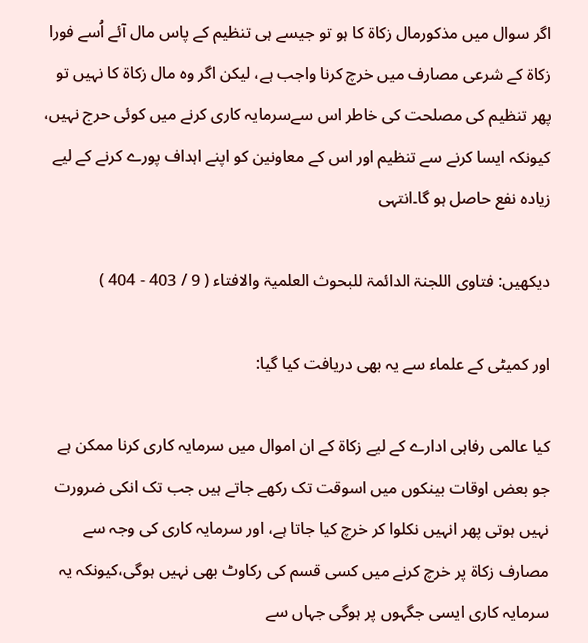اگر سوال ميں مذكورمال زكاۃ كا ہو تو جيسے ہى تنظيم كے پاس مال آئے اُسے فورا زكاۃ كے شرعى مصارف ميں خرچ كرنا واجب ہے، ليكن اگر وہ مال زكاۃ كا نہيں تو پھر تنظيم كى مصلحت كى خاطر اس سےسرمایہ کاری كرنے ميں كوئى حرج نہيں، كيونكہ ايسا كرنے سے تنظيم اور اس کے معاونین كو اپنے اہداف پورے كرنے كے ليے زيادہ نفع حاصل ہو گا۔انتہى

ديكھيں: فتاوى اللجنۃ الدائمۃ للبحوث العلميۃ والافتاء ( 9 / 403 - 404 )

اور كميٹى كے علماء سے يہ بھى دريافت كيا گيا:

كيا عالمى رفاہی ادارے كے ليے زكاۃ كے ان اموال ميں سرمايہ كارى كرنا ممكن ہے جو بعض اوقات بینکوں میں اسوقت تک رکھے جاتے ہیں جب تک انکی ضرورت نہیں ہوتی پھر انہیں نکلوا کر خرچ کیا جاتا ہے، اور سرمایہ کاری کی وجہ سے مصارف زکاۃ پر خرچ کرنے میں کسی قسم کی رکاوٹ بھی نہیں ہوگی،کیونکہ يہ سرمايہ كارى ایسی جگہوں پر ہوگی جہاں سے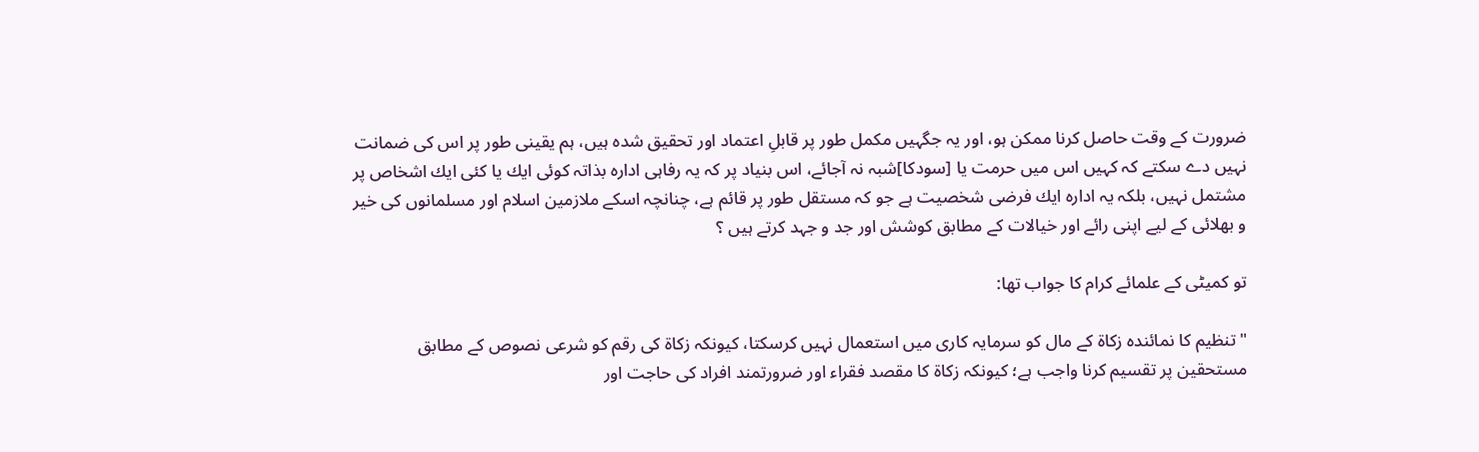ضرورت كے وقت حاصل كرنا ممكن ہو، اور یہ جگہیں مکمل طور پر قابلِ اعتماد اور تحقیق شدہ ہیں، ہم يقينى طور پر اس كى ضمانت نہيں دے سكتے كہ کہیں اس میں حرمت يا [سودکا]شبہ نہ آجائے، اس بنیاد پر كہ يہ رفاہی ادارہ بذاتہ كوئى ايك يا كئى ايك اشخاص پر مشتمل نہيں، بلكہ يہ ادارہ ايك فرضی شخصیت ہے جو کہ مستقل طور پر قائم ہے، چنانچہ اسکے ملازمین اسلام اور مسلمانوں كى خير و بھلائى كے ليے اپنى رائے اور خیالات کے مطابق كوشش اور جد و جہد كرتے ہيں ؟

تو كميٹى كے علمائے كرام كا جواب تھا:

" تنظيم کا نمائندہ زكاۃ كے مال كو سرمايہ كارى ميں استعمال نہيں کرسکتا، کیونکہ زکاۃ کی رقم کو شرعی نصوص کے مطابق مستحقین پر تقسیم کرنا واجب ہے؛ كيونكہ زكاۃ كا مقصد فقراء اور ضرورتمند افراد كى حاجت اور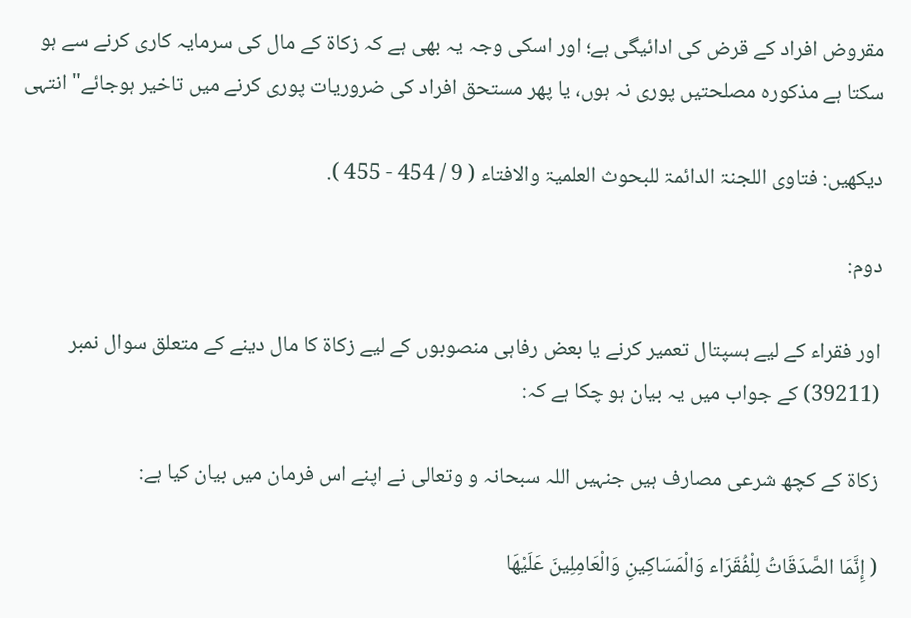مقروض افراد كے قرض كى ادائيگى ہے؛ اور اسکی وجہ یہ بھی ہے كہ زكاة كے مال كى سرمايہ كارى كرنے سے ہو سكتا ہے مذکورہ مصلحتیں پوری نہ ہوں، يا پھر مستحق افراد كى ضروریات پوری کرنے میں تاخیر ہوجائے" انتہى

ديكھيں: فتاوى اللجنۃ الدائمۃ للبحوث العلميۃ والافتاء ( 9 / 454 - 455 ).

دوم:

اور فقراء كے ليے ہسپتال تعمير كرنے يا بعض رفاہی منصوبوں كے ليے زكاۃ كا مال دينے كے متعلق سوال نمبر (39211) كے جواب ميں يہ بيان ہو چكا ہے كہ:

زكاۃ كے كچھ شرعى مصارف ہيں جنہيں اللہ سبحانہ و وتعالى نے اپنے اس فرمان ميں بيان كيا ہے:

( إِنَّمَا الصَّدَقَاتُ لِلْفُقَرَاء وَالْمَسَاكِينِ وَالْعَامِلِينَ عَلَيْهَا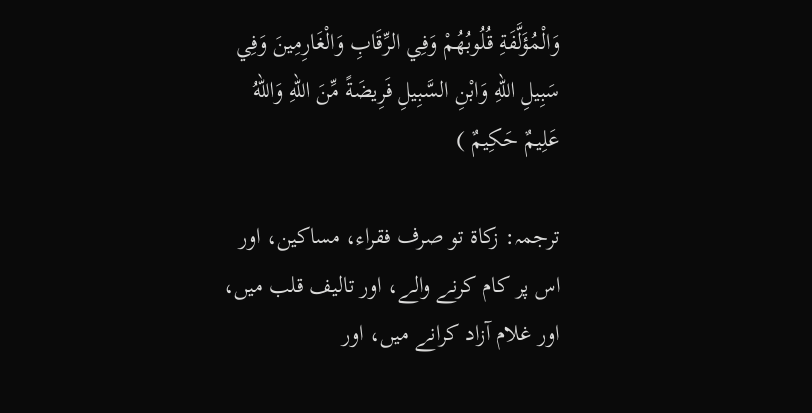وَالْمُؤَلَّفَةِ قُلُوبُهُمْ وَفِي الرِّقَابِ وَالْغَارِمِينَ وَفِي سَبِيلِ اللّهِ وَابْنِ السَّبِيلِ فَرِيضَةً مِّنَ اللّهِ وَاللّهُ عَلِيمٌ حَكِيمٌ )

ترجمہ: زكاۃ تو صرف فقراء، مساكين، اور اس پر كام كرنے والے، اور تاليف قلب ميں، اور غلام آزاد كرانے ميں، اور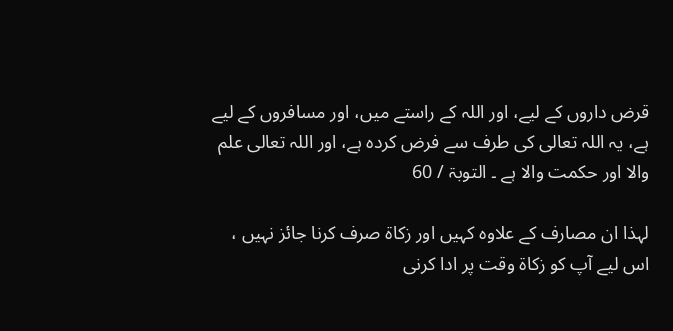قرض داروں كے ليے، اور اللہ كے راستے ميں، اور مسافروں كے ليے ہے، يہ اللہ تعالى كى طرف سے فرض كردہ ہے، اور اللہ تعالى علم والا اور حكمت والا ہے ۔ التوبۃ / 60

لہذا ان مصارف كے علاوہ كہيں اور زكاۃ صرف کرنا جائز نہيں ، اس ليے آپ كو زكاۃ وقت پر ادا كرنى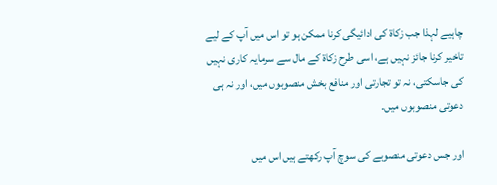چاہيے لہذا جب زكاۃ كى ادائيگى كرنا ممكن ہو تو اس ميں آپ كے ليے تاخير كرنا جائز نہيں ہے، اسی طرح زکاۃ کے مال سے سرمايہ كارى نہيں كى جاسكتى، نہ تو تجارتى اور منافع بخش منصوبوں ميں، اور نہ ہى دعوتى منصوبوں ميں۔

اور جس دعوتى منصوبے كى سوچ آپ ركھتے ہيں اس ميں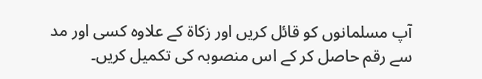آپ مسلمانوں کو قائل کریں اور زكاۃ كے علاوہ کسی اور مد سے رقم حاصل كر كے اس منصوبہ كى تكميل كريں۔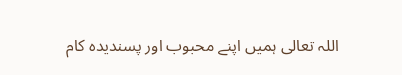اللہ تعالى ہميں اپنے محبوب اور پسندیدہ كام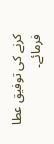كرنے كى توفيق عطا فرمائے۔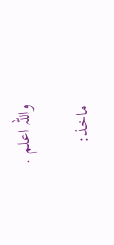واللہ اعلم .

ماخذ: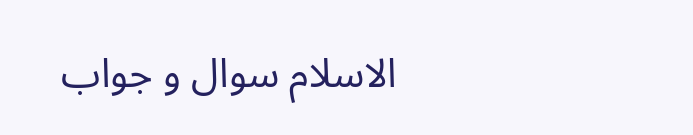الاسلام سوال و جواب